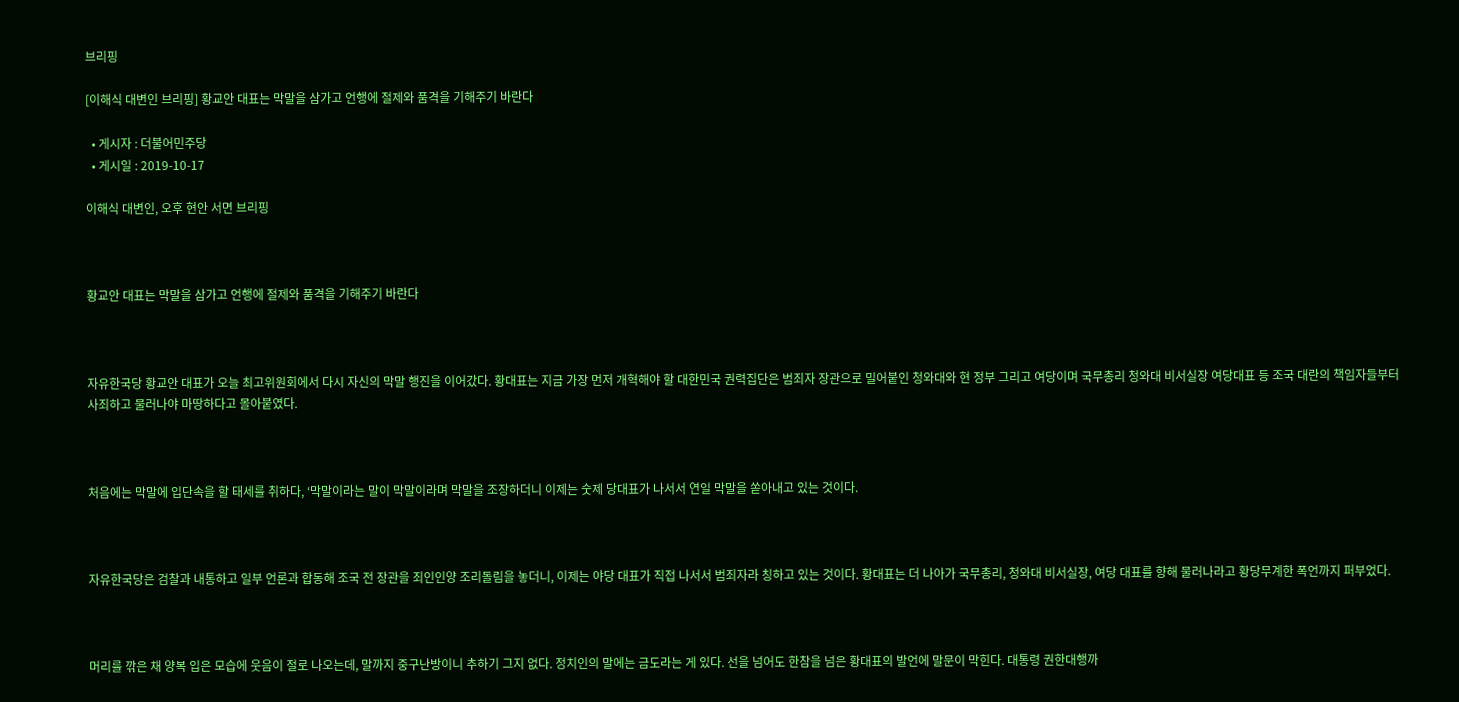브리핑

[이해식 대변인 브리핑] 황교안 대표는 막말을 삼가고 언행에 절제와 품격을 기해주기 바란다

  • 게시자 : 더불어민주당
  • 게시일 : 2019-10-17

이해식 대변인, 오후 현안 서면 브리핑



황교안 대표는 막말을 삼가고 언행에 절제와 품격을 기해주기 바란다



자유한국당 황교안 대표가 오늘 최고위원회에서 다시 자신의 막말 행진을 이어갔다. 황대표는 지금 가장 먼저 개혁해야 할 대한민국 권력집단은 범죄자 장관으로 밀어붙인 청와대와 현 정부 그리고 여당이며 국무총리 청와대 비서실장 여당대표 등 조국 대란의 책임자들부터 사죄하고 물러나야 마땅하다고 몰아붙였다.



처음에는 막말에 입단속을 할 태세를 취하다, ‘막말이라는 말이 막말이라며 막말을 조장하더니 이제는 숫제 당대표가 나서서 연일 막말을 쏟아내고 있는 것이다.



자유한국당은 검찰과 내통하고 일부 언론과 합동해 조국 전 장관을 죄인인양 조리돌림을 놓더니, 이제는 야당 대표가 직접 나서서 범죄자라 칭하고 있는 것이다. 황대표는 더 나아가 국무총리, 청와대 비서실장, 여당 대표를 향해 물러나라고 황당무계한 폭언까지 퍼부었다.



머리를 깎은 채 양복 입은 모습에 웃음이 절로 나오는데, 말까지 중구난방이니 추하기 그지 없다. 정치인의 말에는 금도라는 게 있다. 선을 넘어도 한참을 넘은 황대표의 발언에 말문이 막힌다. 대통령 권한대행까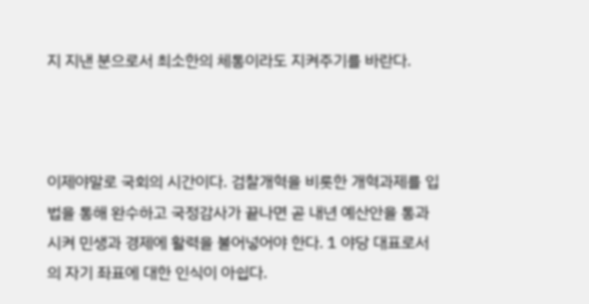지 지낸 분으로서 최소한의 체통이라도 지켜주기를 바란다.



이제야말로 국회의 시간이다. 검찰개혁을 비롯한 개혁과제를 입법을 통해 완수하고 국정감사가 끝나면 곧 내년 예산안을 통과시켜 민생과 경제에 활력을 불어넣어야 한다. 1 야당 대표로서의 자기 좌표에 대한 인식이 아쉽다.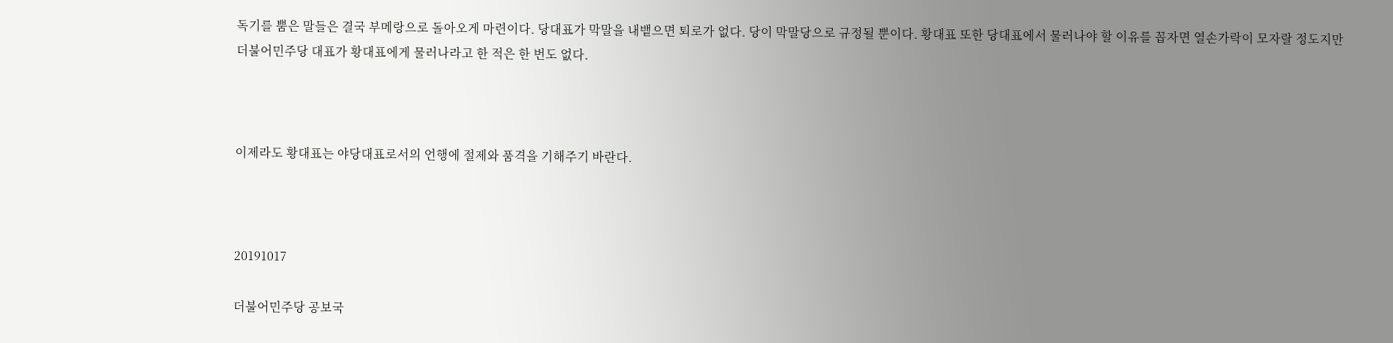독기를 뿜은 말들은 결국 부메랑으로 돌아오게 마련이다. 당대표가 막말을 내뱉으면 퇴로가 없다. 당이 막말당으로 규정될 뿐이다. 황대표 또한 당대표에서 물러나야 할 이유를 꼽자면 열손가락이 모자랄 정도지만 더불어민주당 대표가 황대표에게 물러나라고 한 적은 한 번도 없다.



이제라도 황대표는 야당대표로서의 언행에 절제와 품격을 기해주기 바란다.



20191017

더불어민주당 공보국